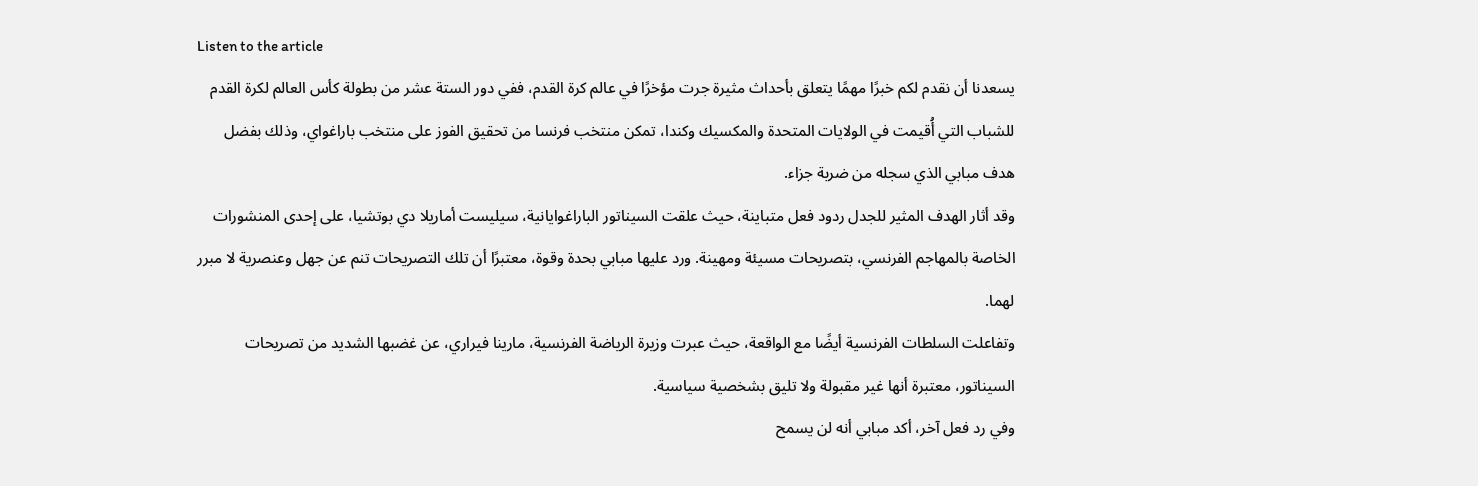Listen to the article
يسعدنا أن نقدم لكم خبرًا مهمًا يتعلق بأحداث مثيرة جرت مؤخرًا في عالم كرة القدم، ففي دور الستة عشر من بطولة كأس العالم لكرة القدم للشباب التي أُقيمت في الولايات المتحدة والمكسيك وكندا، تمكن منتخب فرنسا من تحقيق الفوز على منتخب باراغواي، وذلك بفضل هدف مبابي الذي سجله من ضربة جزاء.
وقد أثار الهدف المثير للجدل ردود فعل متباينة، حيث علقت السيناتور الباراغوايانية، سيليست أماريلا دي بوتشيا، على إحدى المنشورات الخاصة بالمهاجم الفرنسي، بتصريحات مسيئة ومهينة. ورد عليها مبابي بحدة وقوة، معتبرًا أن تلك التصريحات تنم عن جهل وعنصرية لا مبرر لهما.
وتفاعلت السلطات الفرنسية أيضًا مع الواقعة، حيث عبرت وزيرة الرياضة الفرنسية، مارينا فيراري، عن غضبها الشديد من تصريحات السيناتور، معتبرة أنها غير مقبولة ولا تليق بشخصية سياسية.
وفي رد فعل آخر، أكد مبابي أنه لن يسمح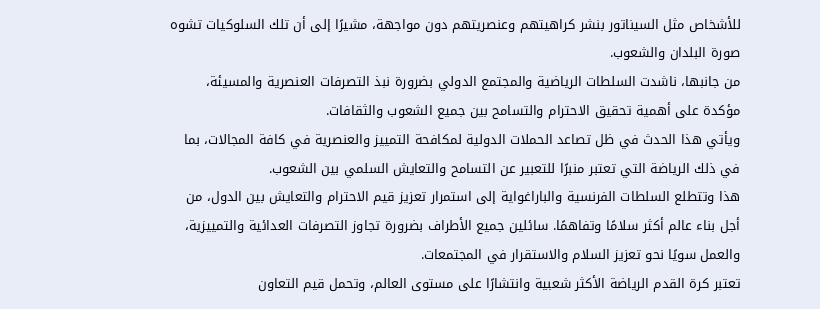للأشخاص مثل السيناتور بنشر كراهيتهم وعنصريتهم دون مواجهة، مشيرًا إلى أن تلك السلوكيات تشوه صورة البلدان والشعوب.
من جانبها، ناشدت السلطات الرياضية والمجتمع الدولي بضرورة نبذ التصرفات العنصرية والمسيئة، مؤكدة على أهمية تحقيق الاحترام والتسامح بين جميع الشعوب والثقافات.
ويأتي هذا الحدث في ظل تصاعد الحملات الدولية لمكافحة التمييز والعنصرية في كافة المجالات، بما في ذلك الرياضة التي تعتبر منبرًا للتعبير عن التسامح والتعايش السلمي بين الشعوب.
هذا وتتطلع السلطات الفرنسية والباراغواية إلى استمرار تعزيز قيم الاحترام والتعايش بين الدول، من أجل بناء عالم أكثر سلامًا وتفاهمًا. سائلين جميع الأطراف بضرورة تجاوز التصرفات العدائية والتمييزية، والعمل سويًا نحو تعزيز السلام والاستقرار في المجتمعات.
تعتبر كرة القدم الرياضة الأكثر شعبية وانتشارًا على مستوى العالم، وتحمل قيم التعاون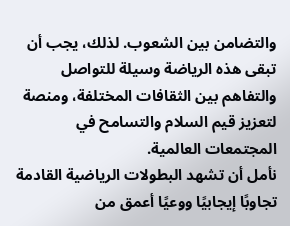والتضامن بين الشعوب. لذلك، يجب أن تبقى هذه الرياضة وسيلة للتواصل والتفاهم بين الثقافات المختلفة، ومنصة لتعزيز قيم السلام والتسامح في المجتمعات العالمية.
نأمل أن تشهد البطولات الرياضية القادمة تجاوبًا إيجابيًا ووعيًا أعمق من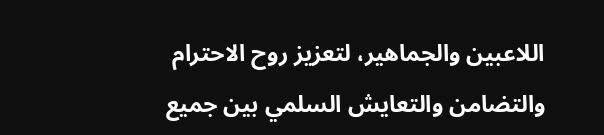اللاعبين والجماهير، لتعزيز روح الاحترام والتضامن والتعايش السلمي بين جميع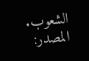الشعوب.
المصدر: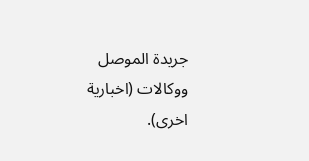جريدة الموصل ووكالات (اخبارية اخرى).